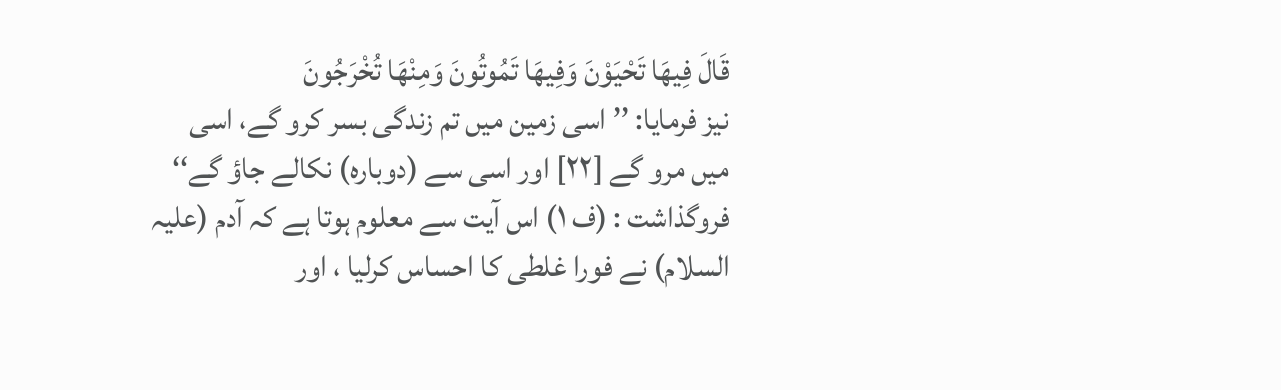قَالَ فِيهَا تَحْيَوْنَ وَفِيهَا تَمُوتُونَ وَمِنْهَا تُخْرَجُونَ
نیز فرمایا: ’’اسی زمین میں تم زندگی بسر کرو گے، اسی میں مرو گے [٢٢] اور اسی سے (دوبارہ) نکالے جاؤ گے‘‘
فروگذاشت : (ف ١) اس آیت سے معلوم ہوتا ہے کہ آدم (علیہ السلام) نے فورا غلطی کا احساس کرلیا ، اور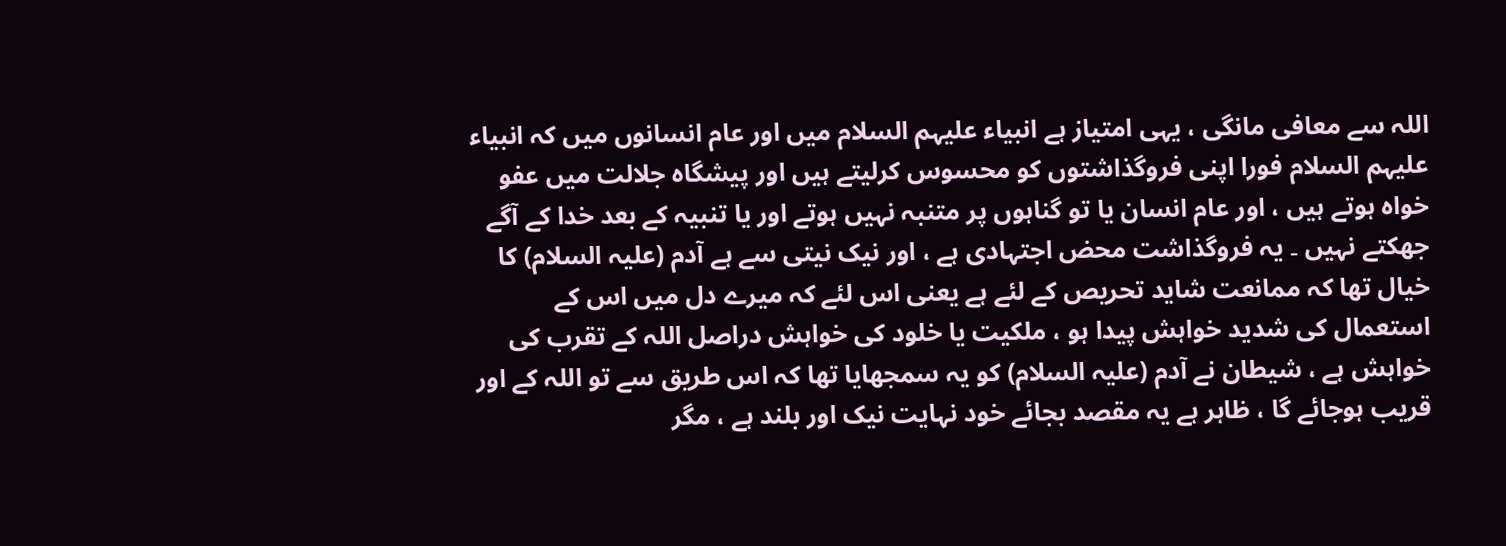اللہ سے معافی مانگی ، یہی امتیاز ہے انبیاء علیہم السلام میں اور عام انسانوں میں کہ انبیاء علیہم السلام فورا اپنی فروگذاشتوں کو محسوس کرلیتے ہیں اور پیشگاہ جلالت میں عفو خواہ ہوتے ہیں ، اور عام انسان یا تو گناہوں پر متنبہ نہیں ہوتے اور یا تنبیہ کے بعد خدا کے آگے جھکتے نہیں ۔ یہ فروگذاشت محض اجتہادی ہے ، اور نیک نیتی سے ہے آدم (علیہ السلام) کا خیال تھا کہ ممانعت شاید تحریص کے لئے ہے یعنی اس لئے کہ میرے دل میں اس کے استعمال کی شدید خواہش پیدا ہو ، ملکیت یا خلود کی خواہش دراصل اللہ کے تقرب کی خواہش ہے ، شیطان نے آدم (علیہ السلام) کو یہ سمجھایا تھا کہ اس طریق سے تو اللہ کے اور قریب ہوجائے گا ، ظاہر ہے یہ مقصد بجائے خود نہایت نیک اور بلند ہے ، مگر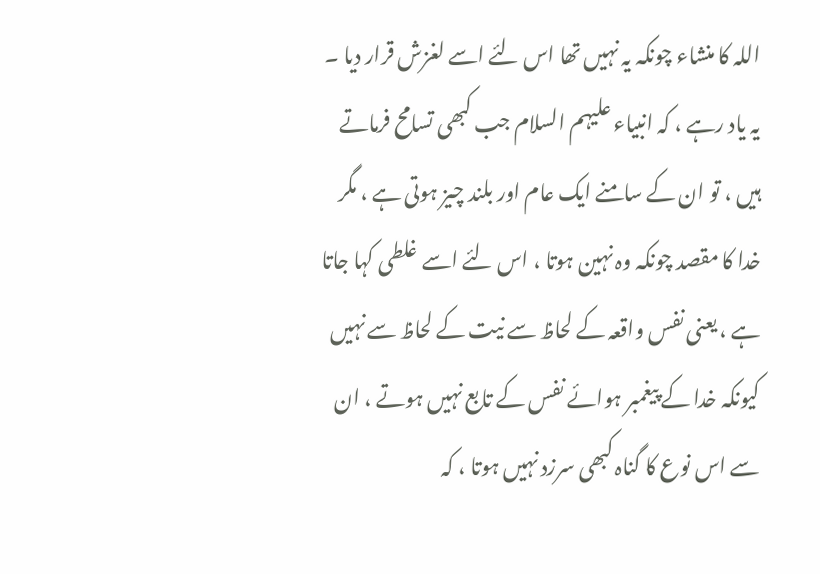اللہ کا منشاء چونکہ یہ نہیں تھا اس لئے اسے لغزش قرار دیا ۔ یہ یاد رہے ، کہ انبیاء علیہم السلام جب کبھی تسامح فرماتے ہیں ، تو ان کے سامنے ایک عام اور بلند چیز ہوتی ہے ، مگر خدا کا مقصد چونکہ وہ نہین ہوتا ، اس لئے اسے غلطی کہا جاتا ہے ، یعنی نفس واقعہ کے لحاظ سے نیت کے لحاظ سے نہیں کیونکہ خدا کے پیغمبر ہوائے نفس کے تابع نہیں ہوتے ، ان سے اس نوع کا گناہ کبھی سرزد نہیں ہوتا ، کہ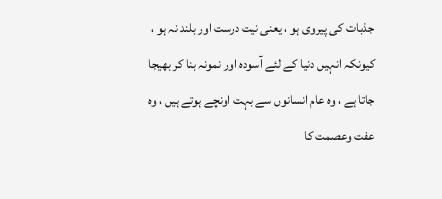جذبات کی پیروی ہو ، یعنی نیت درست اور بلند نہ ہو ، کیونکہ انہیں دنیا کے لئے آسودہ اور نمونہ بنا کر بھیجا جاتا ہے ، وہ عام انسانوں سے بہت اونچے ہوتے ہیں ، وہ عفت وعصمت کا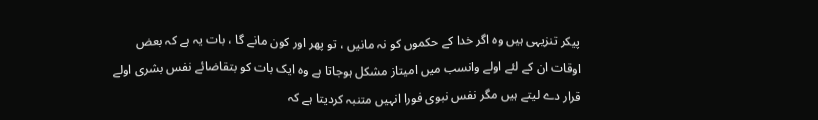پیکر تنزیہی ہیں وہ اگر خدا کے حکموں کو نہ مانیں ، تو پھر اور کون مانے گا ، بات یہ ہے کہ بعض اوقات ان کے لئے اولے وانسب میں امیتاز مشکل ہوجاتا ہے وہ ایک بات کو بتقاضائے نفس بشری اولے قرار دے لیتے ہیں مگر نفس نبوی فورا انہیں متنبہ کردیتا ہے کہ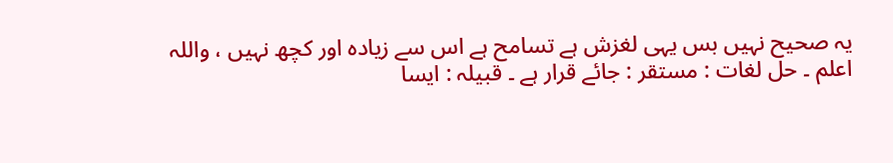یہ صحیح نہیں بس یہی لغزش ہے تسامح ہے اس سے زیادہ اور کچھ نہیں ، واللہ اعلم ۔ حل لغات : مستقر : جائے قرار ہے ۔ قبیلہ : ایسا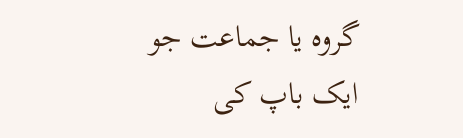گروہ یا جماعت جو ایک باپ کی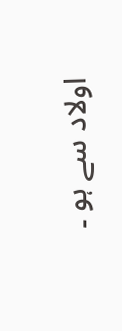اولاد سے ہو ۔